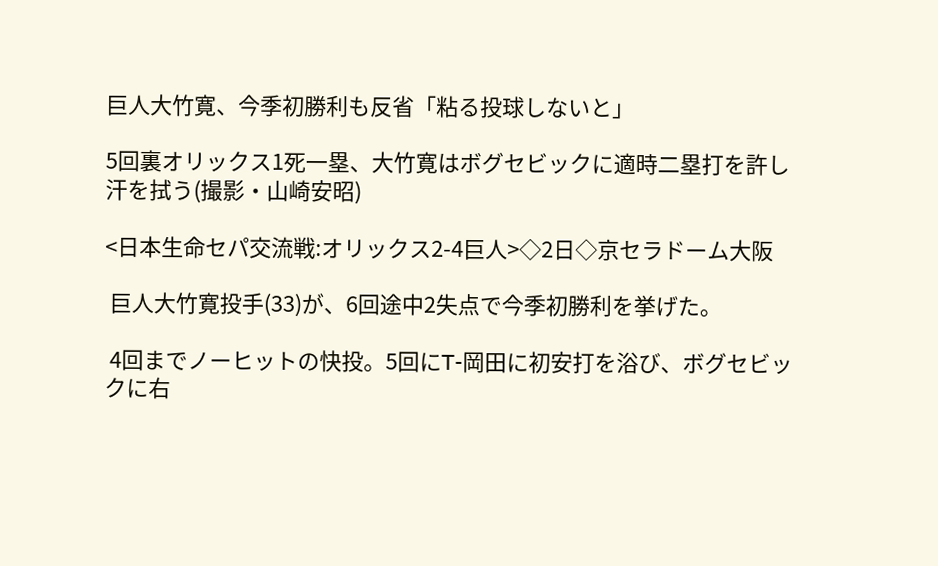巨人大竹寛、今季初勝利も反省「粘る投球しないと」

5回裏オリックス1死一塁、大竹寛はボグセビックに適時二塁打を許し汗を拭う(撮影・山崎安昭)

<日本生命セパ交流戦:オリックス2-4巨人>◇2日◇京セラドーム大阪

 巨人大竹寛投手(33)が、6回途中2失点で今季初勝利を挙げた。

 4回までノーヒットの快投。5回にT-岡田に初安打を浴び、ボグセビックに右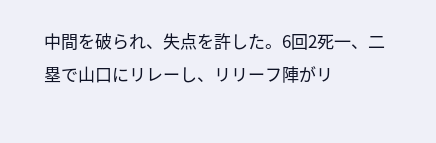中間を破られ、失点を許した。6回2死一、二塁で山口にリレーし、リリーフ陣がリ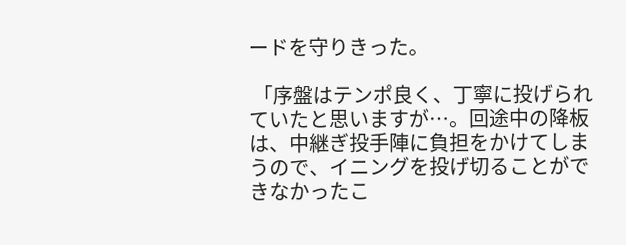ードを守りきった。

 「序盤はテンポ良く、丁寧に投げられていたと思いますが…。回途中の降板は、中継ぎ投手陣に負担をかけてしまうので、イニングを投げ切ることができなかったこ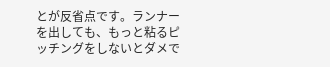とが反省点です。ランナーを出しても、もっと粘るピッチングをしないとダメで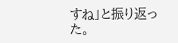すね」と振り返った。